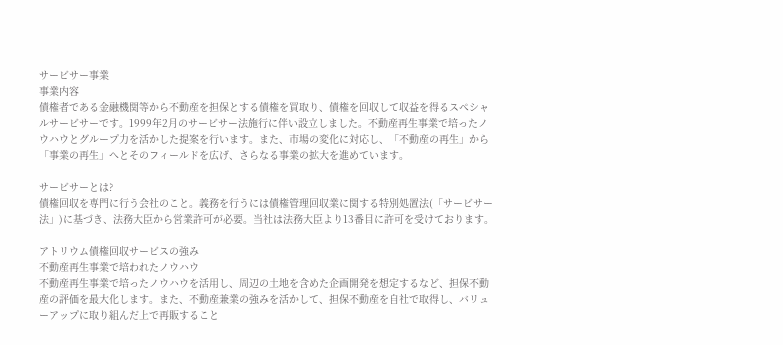サービサー事業
事業内容
債権者である金融機関等から不動産を担保とする債権を買取り、債権を回収して収益を得るスペシャルサービサーです。1999年2月のサービサー法施行に伴い設立しました。不動産再生事業で培ったノウハウとグループ力を活かした提案を行います。また、市場の変化に対応し、「不動産の再生」から「事業の再生」へとそのフィールドを広げ、さらなる事業の拡大を進めています。

サービサーとは?
債権回収を専門に行う会社のこと。義務を行うには債権管理回収業に関する特別処置法(「サービサー法」)に基づき、法務大臣から営業許可が必要。当社は法務大臣より13番目に許可を受けております。

アトリウム債権回収サービスの強み
不動産再生事業で培われたノウハウ
不動産再生事業で培ったノウハウを活用し、周辺の土地を含めた企画開発を想定するなど、担保不動産の評価を最大化します。また、不動産兼業の強みを活かして、担保不動産を自社で取得し、バリューアップに取り組んだ上で再販すること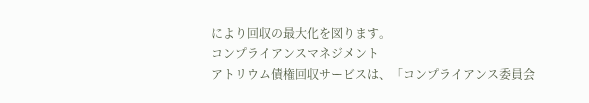により回収の最大化を図ります。
コンプライアンスマネジメント
アトリウム債権回収サービスは、「コンプライアンス委員会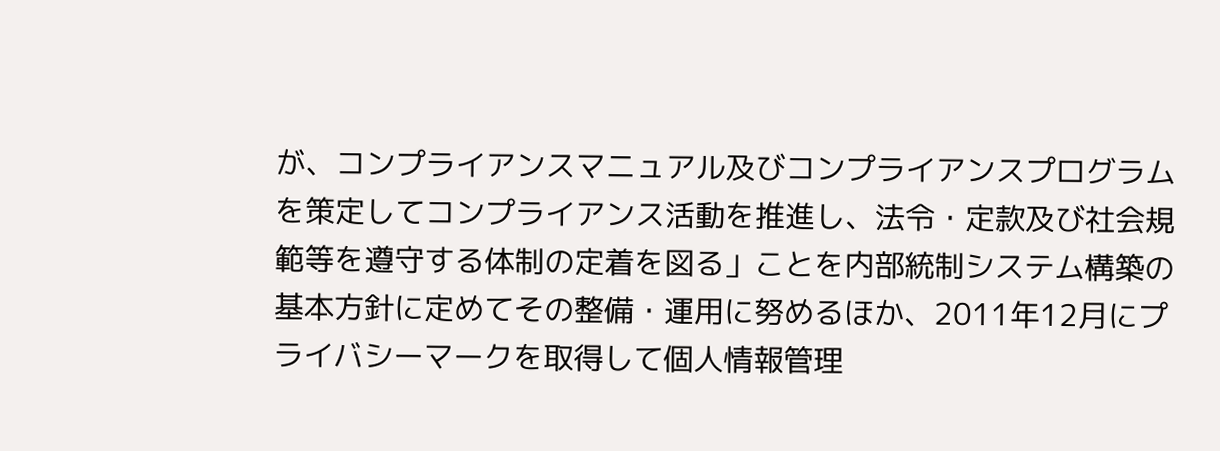が、コンプライアンスマニュアル及びコンプライアンスプログラムを策定してコンプライアンス活動を推進し、法令・定款及び社会規範等を遵守する体制の定着を図る」ことを内部統制システム構築の基本方針に定めてその整備・運用に努めるほか、2011年12月にプライバシーマークを取得して個人情報管理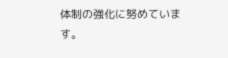体制の強化に努めています。